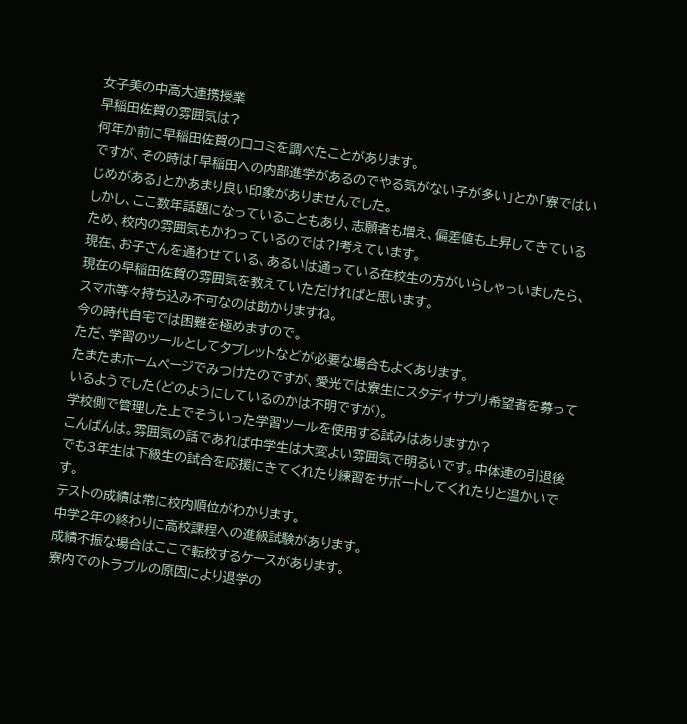女子美の中高大連携授業
早稲田佐賀の雰囲気は?
何年か前に早稲田佐賀の口コミを調べたことがあります。
ですが、その時は「早稲田への内部進学があるのでやる気がない子が多い」とか「寮ではいじめがある」とかあまり良い印象がありませんでした。
しかし、ここ数年話題になっていることもあり、志願者も増え、偏差値も上昇してきているため、校内の雰囲気もかわっているのでは?!考えています。
現在、お子さんを通わせている、あるいは通っている在校生の方がいらしゃっいましたら、現在の早稲田佐賀の雰囲気を教えていただければと思います。
スマホ等々持ち込み不可なのは助かりますね。
今の時代自宅では困難を極めますので。
ただ、学習のツールとしてタブレットなどが必要な場合もよくあります。
たまたまホームページでみつけたのですが、愛光では寮生にスタディサプリ希望者を募っているようでした(どのようにしているのかは不明ですが)。
学校側で管理した上でそういった学習ツールを使用する試みはありますか?
こんばんは。雰囲気の話であれば中学生は大変よい雰囲気で明るいです。中体連の引退後でも3年生は下級生の試合を応援にきてくれたり練習をサポートしてくれたりと温かいです。
テストの成績は常に校内順位がわかります。
中学2年の終わりに高校課程への進級試験があります。
成績不振な場合はここで転校するケースがあります。
寮内でのトラブルの原因により退学の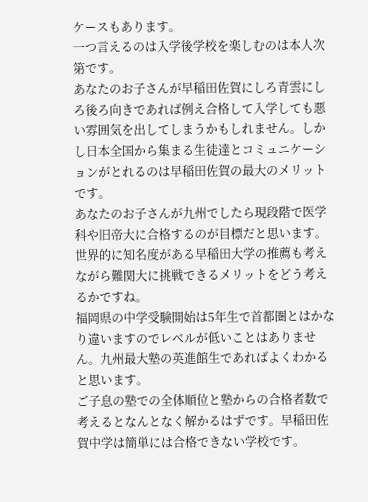ケースもあります。
一つ言えるのは入学後学校を楽しむのは本人次第です。
あなたのお子さんが早稲田佐賀にしろ青雲にしろ後ろ向きであれば例え合格して入学しても悪い雰囲気を出してしまうかもしれません。しかし日本全国から集まる生徒達とコミュニケーションがとれるのは早稲田佐賀の最大のメリットです。
あなたのお子さんが九州でしたら現段階で医学科や旧帝大に合格するのが目標だと思います。世界的に知名度がある早稲田大学の推薦も考えながら難関大に挑戦できるメリットをどう考えるかですね。
福岡県の中学受験開始は5年生で首都圏とはかなり違いますのでレベルが低いことはありません。九州最大塾の英進館生であればよくわかると思います。
ご子息の塾での全体順位と塾からの合格者数で考えるとなんとなく解かるはずです。早稲田佐賀中学は簡単には合格できない学校です。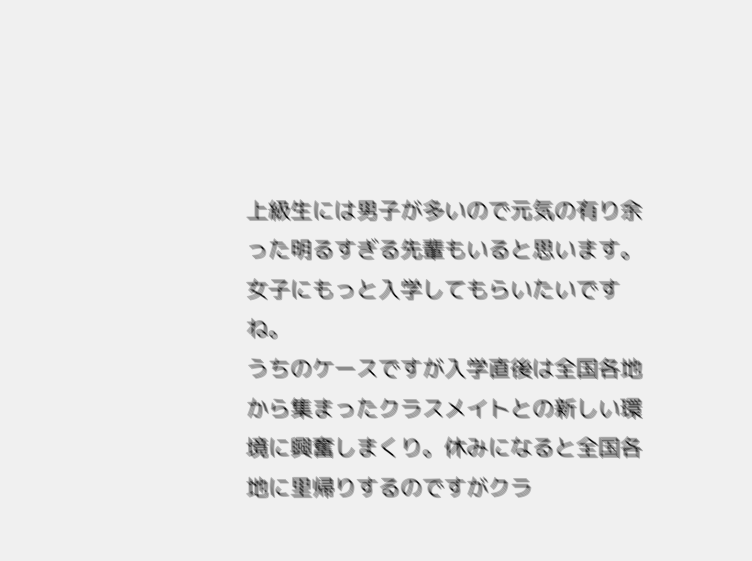上級生には男子が多いので元気の有り余った明るすぎる先輩もいると思います。女子にもっと入学してもらいたいですね。
うちのケースですが入学直後は全国各地から集まったクラスメイトとの新しい環境に興奮しまくり。休みになると全国各地に里帰りするのですがクラ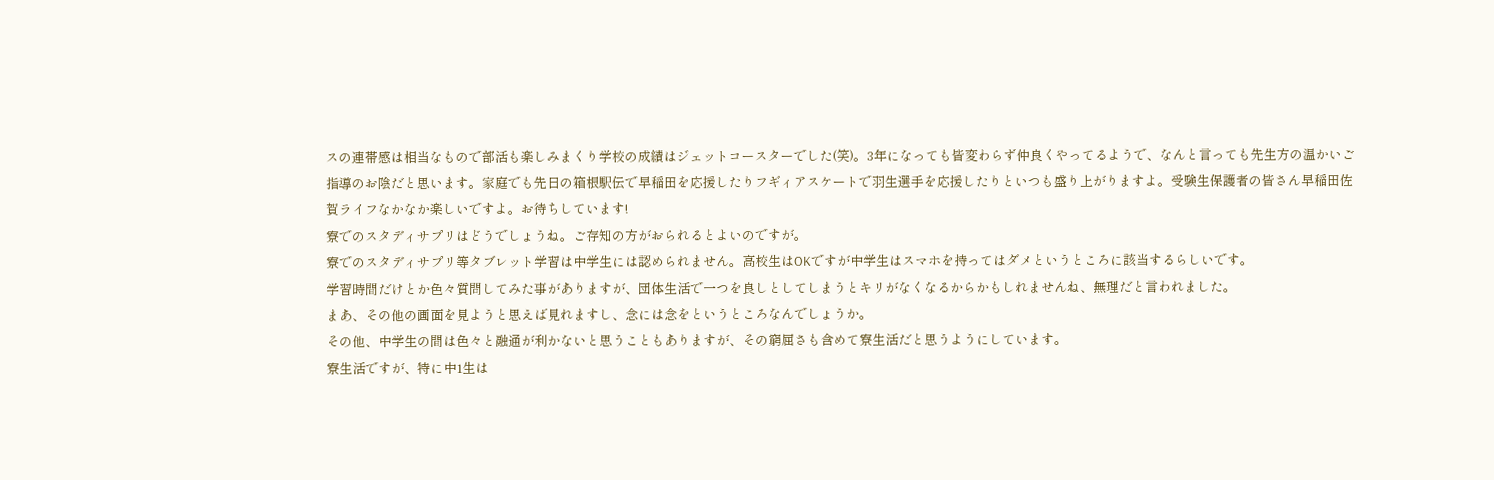スの連帯感は相当なもので部活も楽しみまくり学校の成績はジェットコースターでした(笑)。3年になっても皆変わらず仲良くやってるようで、なんと言っても先生方の温かいご指導のお陰だと思います。家庭でも先日の箱根駅伝で早稲田を応援したりフギィアスケートで羽生選手を応援したりといつも盛り上がりますよ。受験生保護者の皆さん早稲田佐賀ライフなかなか楽しいですよ。お待ちしています!
寮でのスタディサプリはどうでしょうね。ご存知の方がおられるとよいのですが。
寮でのスタディサプリ等タブレット学習は中学生には認められません。高校生はOKですが中学生はスマホを持ってはダメというところに該当するらしいです。
学習時間だけとか色々質問してみた事がありますが、団体生活で一つを良しとしてしまうとキリがなくなるからかもしれませんね、無理だと言われました。
まあ、その他の画面を見ようと思えば見れますし、念には念をというところなんでしょうか。
その他、中学生の間は色々と融通が利かないと思うこともありますが、その窮屈さも含めて寮生活だと思うようにしています。
寮生活ですが、特に中1生は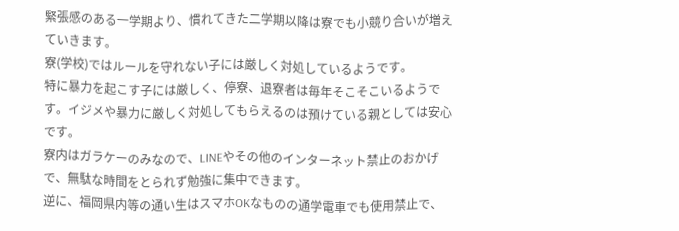緊張感のある一学期より、慣れてきた二学期以降は寮でも小競り合いが増えていきます。
寮(学校)ではルールを守れない子には厳しく対処しているようです。
特に暴力を起こす子には厳しく、停寮、退寮者は毎年そこそこいるようです。イジメや暴力に厳しく対処してもらえるのは預けている親としては安心です。
寮内はガラケーのみなので、LINEやその他のインターネット禁止のおかげで、無駄な時間をとられず勉強に集中できます。
逆に、福岡県内等の通い生はスマホOKなものの通学電車でも使用禁止で、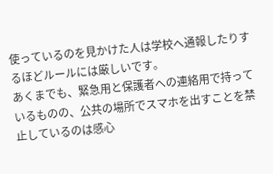使っているのを見かけた人は学校へ通報したりするほどルールには厳しいです。
あくまでも、緊急用と保護者への連絡用で持っているものの、公共の場所でスマホを出すことを禁止しているのは感心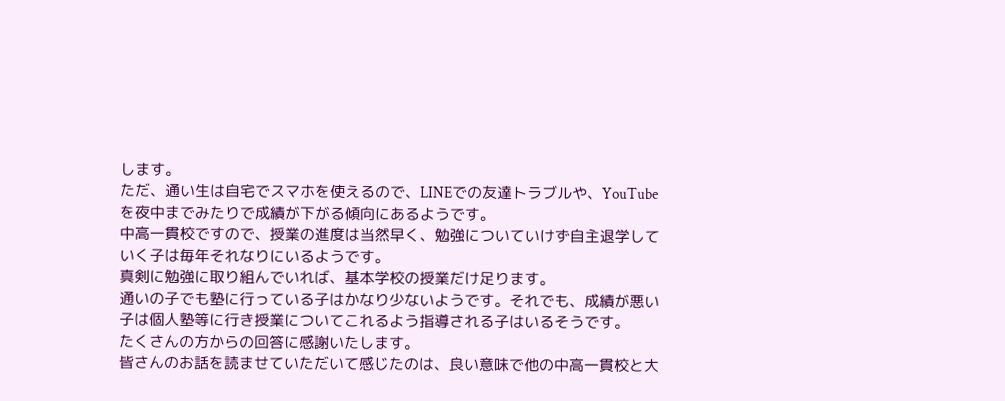します。
ただ、通い生は自宅でスマホを使えるので、LINEでの友達トラブルや、YouTubeを夜中までみたりで成績が下がる傾向にあるようです。
中高一貫校ですので、授業の進度は当然早く、勉強についていけず自主退学していく子は毎年それなりにいるようです。
真剣に勉強に取り組んでいれば、基本学校の授業だけ足ります。
通いの子でも塾に行っている子はかなり少ないようです。それでも、成績が悪い子は個人塾等に行き授業についてこれるよう指導される子はいるそうです。
たくさんの方からの回答に感謝いたします。
皆さんのお話を読ませていただいて感じたのは、良い意味で他の中高一貫校と大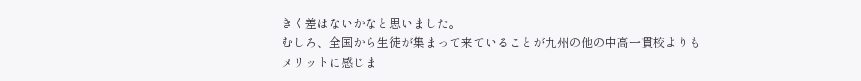きく差はないかなと思いました。
むしろ、全国から生徒が集まって来ていることが九州の他の中高一貫校よりもメリットに感じま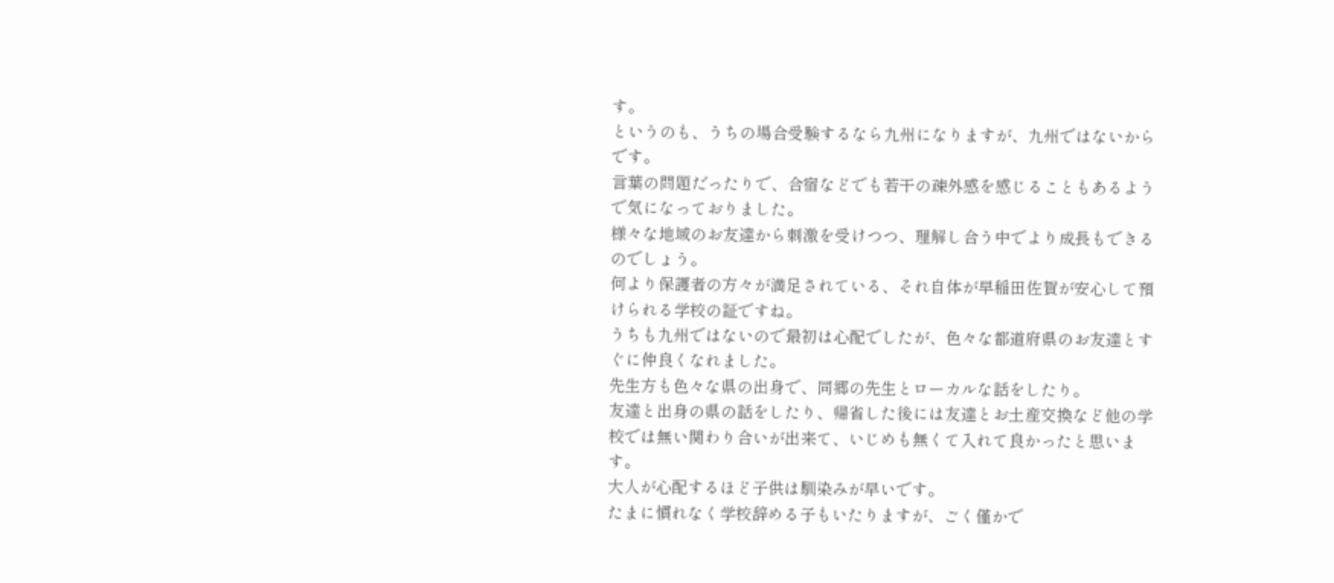す。
というのも、うちの場合受験するなら九州になりますが、九州ではないからです。
言葉の問題だったりで、合宿などでも若干の疎外感を感じることもあるようで気になっておりました。
様々な地域のお友達から刺激を受けつつ、理解し合う中でより成長もできるのでしょう。
何より保護者の方々が満足されている、それ自体が早稲田佐賀が安心して預けられる学校の証ですね。
うちも九州ではないので最初は心配でしたが、色々な都道府県のお友達とすぐに仲良くなれました。
先生方も色々な県の出身で、同郷の先生とローカルな話をしたり。
友達と出身の県の話をしたり、帰省した後には友達とお土産交換など他の学校では無い関わり合いが出来て、いじめも無くて入れて良かったと思います。
大人が心配するほど子供は馴染みが早いです。
たまに慣れなく学校辞める子もいたりますが、ごく僅かで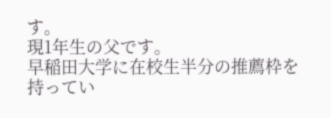す。
現1年生の父です。
早稲田大学に在校生半分の推薦枠を持ってい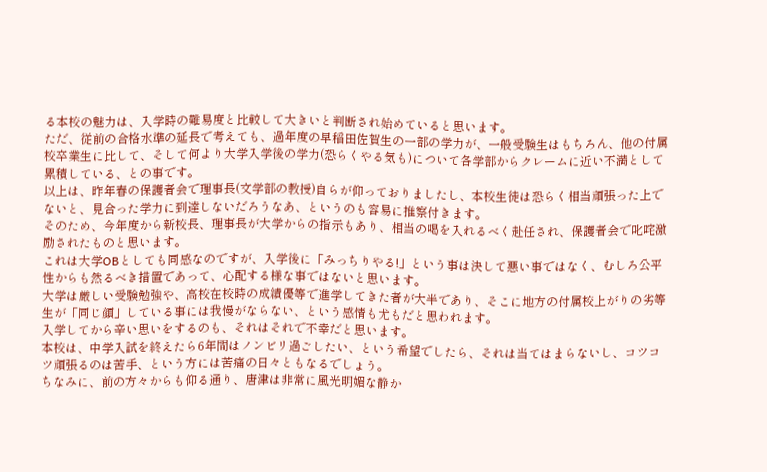る本校の魅力は、入学時の難易度と比較して大きいと判断され始めていると思います。
ただ、従前の合格水準の延長で考えても、過年度の早稲田佐賀生の一部の学力が、一般受験生はもちろん、他の付属校卒業生に比して、そして何より大学入学後の学力(恐らくやる気も)について各学部からクレームに近い不満として累積している、との事です。
以上は、昨年春の保護者会で理事長(文学部の教授)自らが仰っておりましたし、本校生徒は恐らく相当頑張った上でないと、見合った学力に到達しないだろうなあ、というのも容易に推察付きます。
そのため、今年度から新校長、理事長が大学からの指示もあり、相当の喝を入れるべく赴任され、保護者会で叱咤激励されたものと思います。
これは大学OBとしても同感なのですが、入学後に「みっちりやる!」という事は決して悪い事ではなく、むしろ公平性からも然るべき措置であって、心配する様な事ではないと思います。
大学は厳しい受験勉強や、高校在校時の成績優等で進学してきた者が大半であり、そこに地方の付属校上がりの劣等生が「同じ顔」している事には我慢がならない、という感情も尤もだと思われます。
入学してから辛い思いをするのも、それはそれで不幸だと思います。
本校は、中学入試を終えたら6年間はノンビリ過ごしたい、という希望でしたら、それは当てはまらないし、コツコツ頑張るのは苦手、という方には苦痛の日々ともなるでしょう。
ちなみに、前の方々からも仰る通り、唐津は非常に風光明媚な静か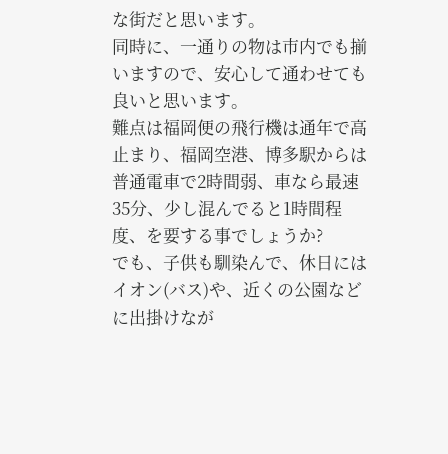な街だと思います。
同時に、一通りの物は市内でも揃いますので、安心して通わせても良いと思います。
難点は福岡便の飛行機は通年で高止まり、福岡空港、博多駅からは普通電車で2時間弱、車なら最速35分、少し混んでると1時間程度、を要する事でしょうか?
でも、子供も馴染んで、休日にはイオン(バス)や、近くの公園などに出掛けなが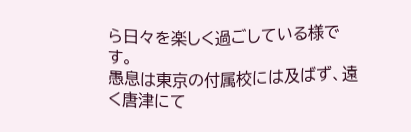ら日々を楽しく過ごしている様です。
愚息は東京の付属校には及ばず、遠く唐津にて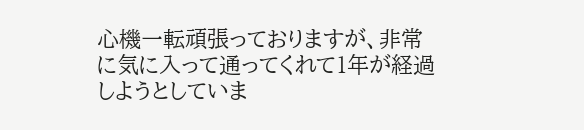心機一転頑張っておりますが、非常に気に入って通ってくれて1年が経過しようとしていま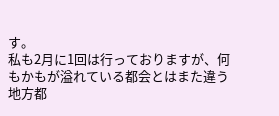す。
私も2月に1回は行っておりますが、何もかもが溢れている都会とはまた違う地方都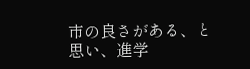市の良さがある、と思い、進学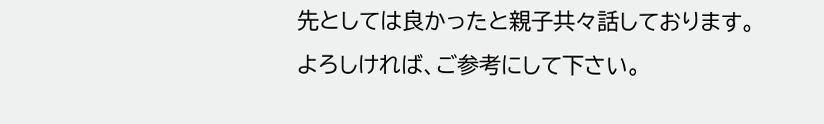先としては良かったと親子共々話しております。
よろしければ、ご参考にして下さい。